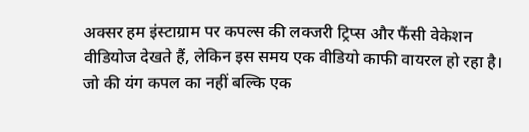अक्सर हम इंस्टाग्राम पर कपल्स की लक्जरी ट्रिप्स और फैंसी वेकेशन वीडियोज देखते हैं, लेकिन इस समय एक वीडियो काफी वायरल हो रहा है। जो की यंग कपल का नहीं बल्कि एक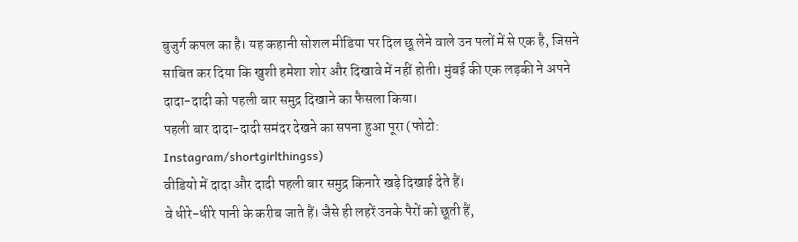बुजुर्ग कपल का है। यह कहानी सोशल मीडिया पर दिल छू लेने वाले उन पलों में से एक है, जिसने साबित कर दिया कि खुशी हमेशा शोर और दिखावे में नहीं होती। मुंबई की एक लड़की ने अपने दादा-दादी को पहली बार समुद्र दिखाने का फैसला किया।
पहली बार दादा-दादी समंदर देखने का सपना हुआ पूरा (फोटो: Instagram/shortgirlthingss)
वीडियो में दादा और दादी पहली बार समुद्र किनारे खड़े दिखाई देते हैं।
वे धीरे-धीरे पानी के करीब जाते हैं। जैसे ही लहरें उनके पैरों को छूती हैं,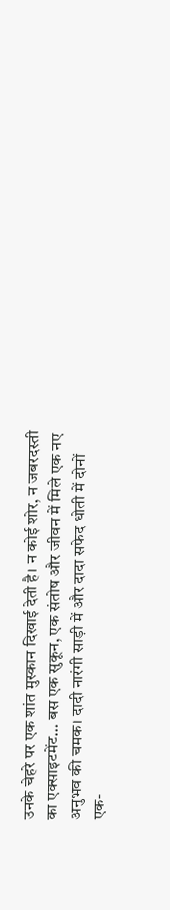उनके चेहरे पर एक शांत मुस्कान दिखाई देती है। न कोई शोर, न जबरदस्ती का एक्साइटमेंट… बस एक सुकून, एक संतोष और जीवन में मिले एक नए अनुभव की चमक। दादी नारंगी साड़ी में और दादा सफेद धोती में दोनों एक-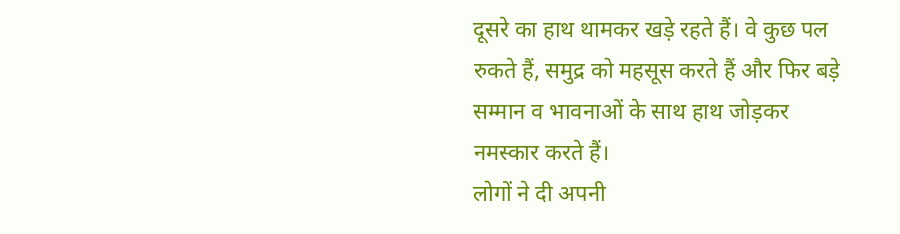दूसरे का हाथ थामकर खड़े रहते हैं। वे कुछ पल रुकते हैं, समुद्र को महसूस करते हैं और फिर बड़े सम्मान व भावनाओं के साथ हाथ जोड़कर नमस्कार करते हैं।
लोगों ने दी अपनी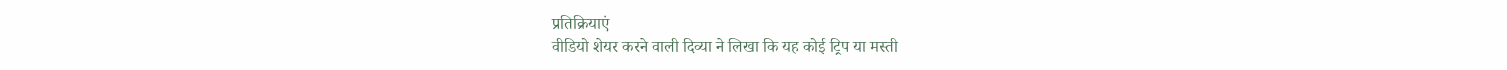प्रतिक्रियाएं
वीडियो शेयर करने वाली दिव्या ने लिखा कि यह कोई ट्रिप या मस्ती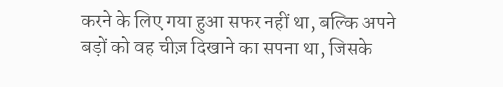करने के लिए गया हुआ सफर नहीं था, बल्कि अपने बड़ों को वह चीज़ दिखाने का सपना था, जिसके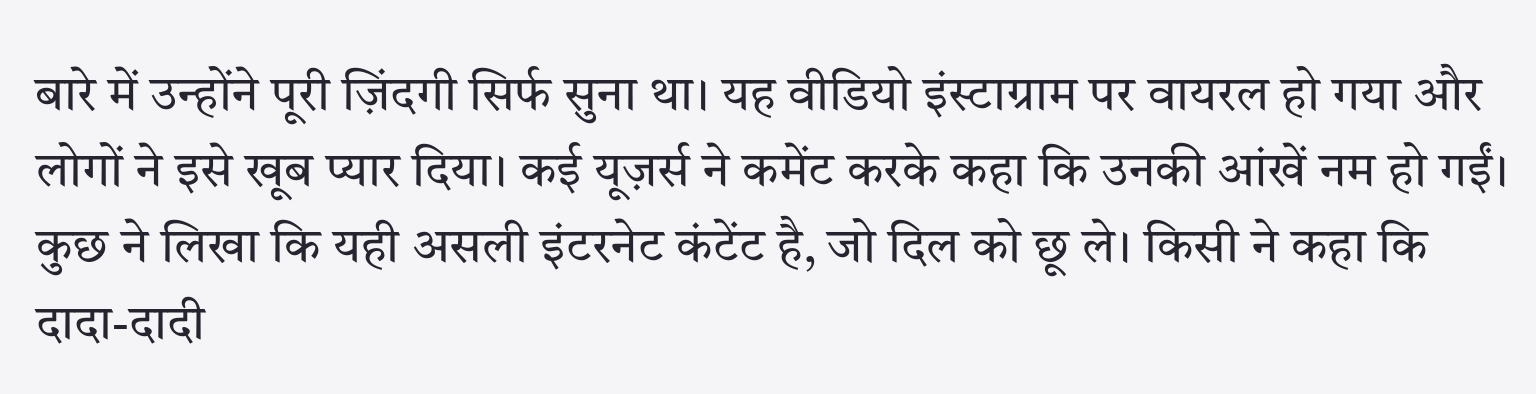बारे में उन्होंने पूरी ज़िंदगी सिर्फ सुना था। यह वीडियो इंस्टाग्राम पर वायरल हो गया और लोगों ने इसे खूब प्यार दिया। कई यूज़र्स ने कमेंट करके कहा कि उनकी आंखें नम हो गईं। कुछ ने लिखा कि यही असली इंटरनेट कंटेंट है, जो दिल को छू ले। किसी ने कहा कि दादा-दादी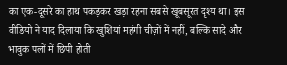का एक-दूसरे का हाथ पकड़कर खड़ा रहना सबसे खूबसूरत दृश्य था। इस वीडियो ने याद दिलाया कि खुशियां महंगी चीज़ों में नहीं, बल्कि सादे और भावुक पलों में छिपी होती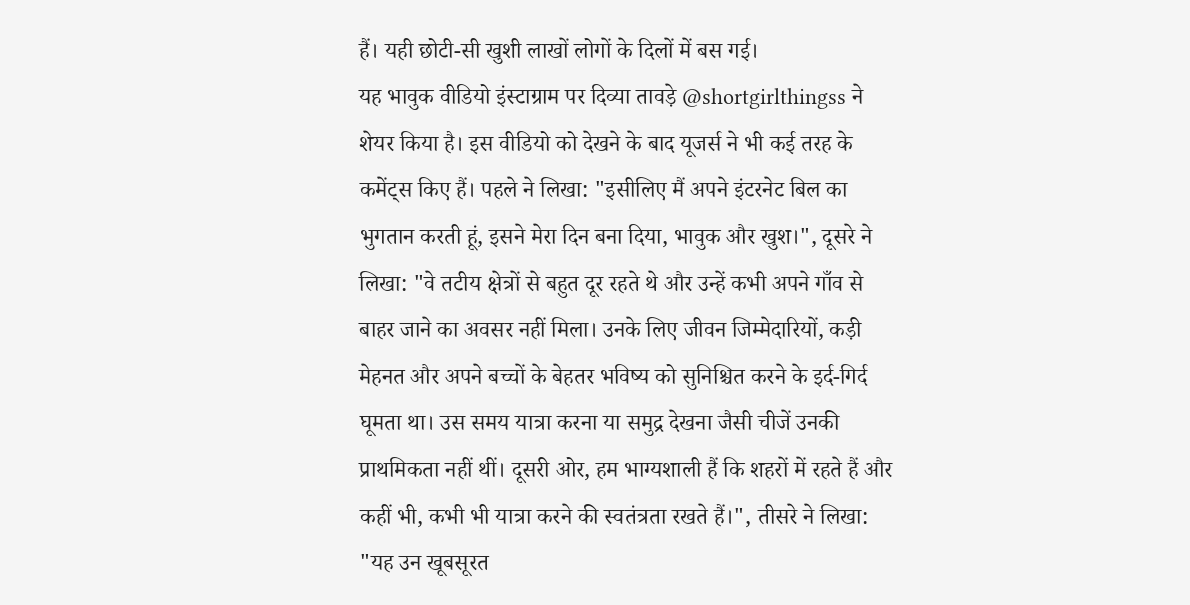हैं। यही छोटी-सी खुशी लाखों लोगों के दिलों में बस गई।
यह भावुक वीडियो इंस्टाग्राम पर दिव्या तावड़े @shortgirlthingss ने शेयर किया है। इस वीडियो को देखने के बाद यूजर्स ने भी कई तरह के कमेंट्स किए हैं। पहले ने लिखा: "इसीलिए मैं अपने इंटरनेट बिल का भुगतान करती हूं, इसने मेरा दिन बना दिया, भावुक और खुश।", दूसरे ने लिखा: "वे तटीय क्षेत्रों से बहुत दूर रहते थे और उन्हें कभी अपने गाँव से बाहर जाने का अवसर नहीं मिला। उनके लिए जीवन जिम्मेदारियों, कड़ी मेहनत और अपने बच्चों के बेहतर भविष्य को सुनिश्चित करने के इर्द-गिर्द घूमता था। उस समय यात्रा करना या समुद्र देखना जैसी चीजें उनकी प्राथमिकता नहीं थीं। दूसरी ओर, हम भाग्यशाली हैं कि शहरों में रहते हैं और कहीं भी, कभी भी यात्रा करने की स्वतंत्रता रखते हैं।", तीसरे ने लिखा: "यह उन खूबसूरत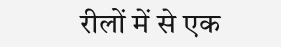रीलों में से एक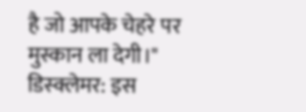है जो आपके चेहरे पर मुस्कान ला देगी।"
डिस्क्लेमर: इस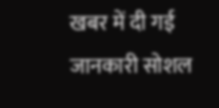खबर में दी गई जानकारी सोशल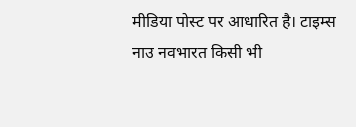मीडिया पोस्ट पर आधारित है। टाइम्स नाउ नवभारत किसी भी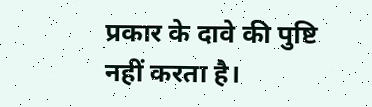प्रकार के दावे की पुष्टि नहीं करता है।